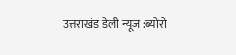उत्तराखंड डेली न्यूज :ब्योरो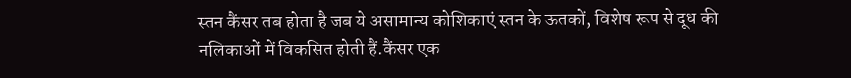स्तन कैंसर तब होता है जब ये असामान्य कोशिकाएं स्तन के ऊतकों, विशेष रूप से दूध की नलिकाओं में विकसित होती हैं.कैंसर एक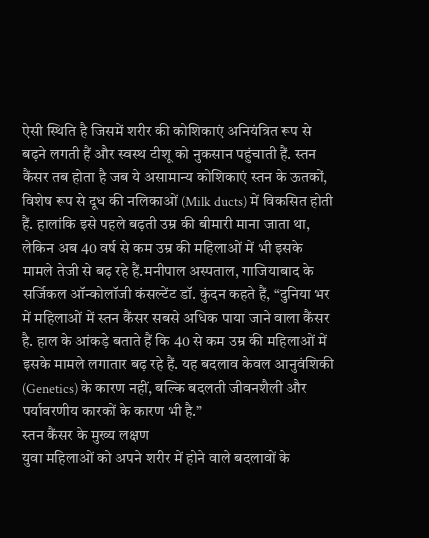ऐसी स्थिति है जिसमें शरीर की कोशिकाएं अनियंत्रित रूप से बढ़ने लगती हैं और स्वस्थ टीशू को नुकसान पहुंचाती हैं. स्तन कैंसर तब होता है जब ये असामान्य कोशिकाएं स्तन के ऊतकों, विशेष रूप से दूध की नलिकाओं (Milk ducts) में विकसित होती हैं. हालांकि इसे पहले बढ़ती उम्र की बीमारी माना जाता था, लेकिन अब 40 वर्ष से कम उम्र की महिलाओं में भी इसके मामले तेजी से बढ़ रहे हैं.मनीपाल अस्पताल, गाजियाबाद के सर्जिकल ऑन्कोलॉजी कंसल्टेंट डॉ. कुंदन कहते हैं, “दुनिया भर में महिलाओं में स्तन कैंसर सबसे अधिक पाया जाने वाला कैंसर है. हाल के आंकड़े बताते हैं कि 40 से कम उम्र की महिलाओं में इसके मामले लगातार बढ़ रहे हैं. यह बदलाव केवल आनुवंशिकी (Genetics) के कारण नहीं, बल्कि बदलती जीवनशैली और पर्यावरणीय कारकों के कारण भी है.”
स्तन कैंसर के मुख्य लक्षण
युवा महिलाओं को अपने शरीर में होने वाले बदलावों के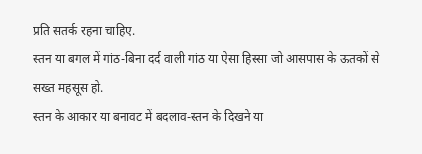प्रति सतर्क रहना चाहिए.
स्तन या बगल में गांठ-बिना दर्द वाली गांठ या ऐसा हिस्सा जो आसपास के ऊतकों से सख्त महसूस हो.
स्तन के आकार या बनावट में बदलाव-स्तन के दिखने या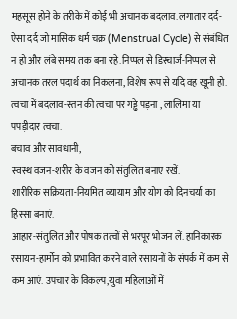महसूस होने के तरीके में कोई भी अचानक बदलाव.लगातार दर्द-ऐसा दर्द जो मासिक धर्म चक्र (Menstrual Cycle) से संबंधित न हो और लंबे समय तक बना रहे.निप्पल से डिस्चार्ज-निप्पल से अचानक तरल पदार्थ का निकलना, विशेष रूप से यदि वह खूनी हो.
त्वचा में बदलाव-स्तन की त्वचा पर गड्ढे पड़ना , लालिमा या पपड़ीदार त्वचा.
बचाव और सावधानी,
स्वस्थ वजन-शरीर के वजन को संतुलित बनाए रखें.
शारीरिक सक्रियता-नियमित व्यायाम और योग को दिनचर्या का हिस्सा बनाएं.
आहार-संतुलित और पोषक तत्वों से भरपूर भोजन लें. हानिकारक रसायन-हार्मोन को प्रभावित करने वाले रसायनों के संपर्क में कम से कम आएं. उपचार के विकल्प,युवा महिलाओं में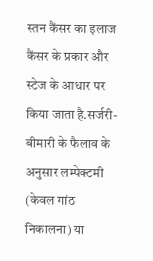स्तन कैंसर का इलाज कैंसर के प्रकार और स्टेज के आधार पर किया जाता है.सर्जरी- बीमारी के फैलाव के अनुसार लम्पेक्टमी (केवल गांठ निकालना) या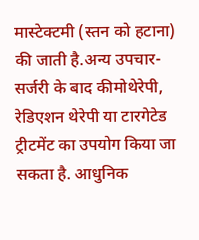मास्टेक्टमी (स्तन को हटाना) की जाती है.अन्य उपचार- सर्जरी के बाद कीमोथेरेपी, रेडिएशन थेरेपी या टारगेटेड ट्रीटमेंट का उपयोग किया जा सकता है. आधुनिक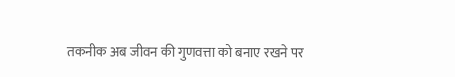तकनीक अब जीवन की गुणवत्ता को बनाए रखने पर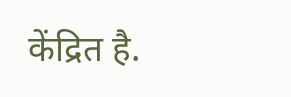केंद्रित है.